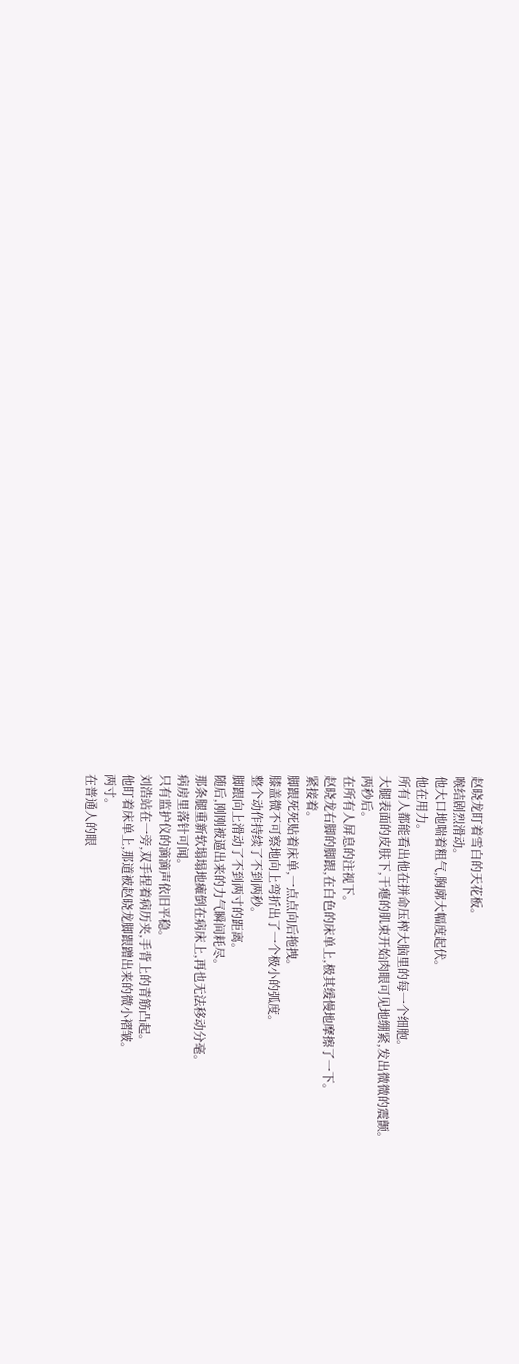赵晓龙盯着雪白的天花板。
喉结剧烈滑动。
他大口地喘着粗气,胸廓大幅度起伏。
他在用力。
所有人都能看出他在拼命压榨大脑里的每一个细胞。
大腿表面的皮肤下,干瘪的肌束开始肉眼可见地绷紧,发出微微的震颤。
两秒后。
在所有人屏息的注视下。
赵晓龙右脚的脚跟,在白色的床单上,极其缓慢地摩擦了一下。
紧接着。
脚跟死死贴着床单,一点点向后拖拽。
膝盖微不可察地向上弯折出了一个极小的弧度。
整个动作持续了不到两秒。
脚跟向上滑动了不到两寸的距离。
随后,刚刚被逼出来的力气瞬间耗尽。
那条腿重新软塌塌地瘫倒在病床上,再也无法移动分毫。
病房里落针可闻。
只有监护仪的滴滴声依旧平稳。
刘浩站在一旁,双手捏着病历夹,手背上的青筋凸起。
他盯着床单上,那道被赵晓龙脚跟蹭出来的微小褶皱。
两寸。
在普通人的眼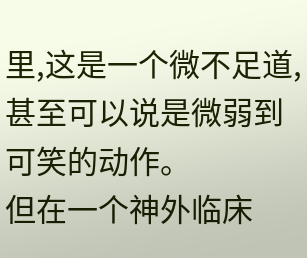里,这是一个微不足道,甚至可以说是微弱到可笑的动作。
但在一个神外临床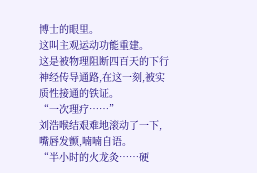博士的眼里。
这叫主观运动功能重建。
这是被物理阻断四百天的下行神经传导通路,在这一刻,被实质性接通的铁证。
“一次理疗……”
刘浩喉结艰难地滚动了一下,嘴唇发颤,喃喃自语。
“半小时的火龙灸……硬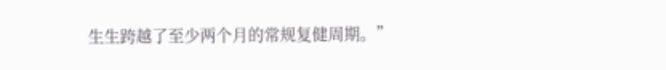生生跨越了至少两个月的常规复健周期。”